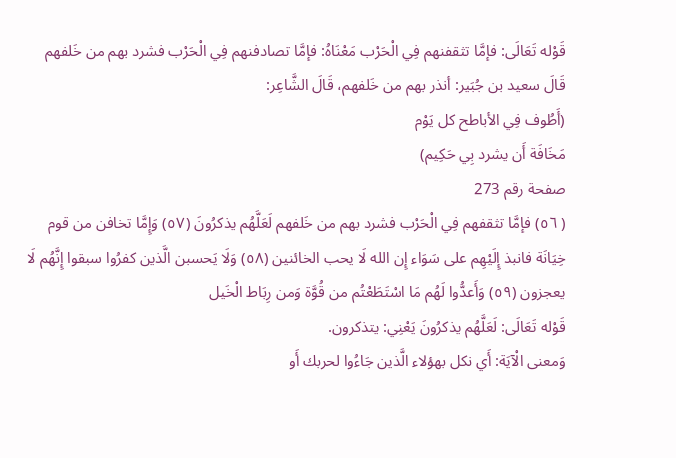قَوْله تَعَالَى: فإمَّا تثقفنهم فِي الْحَرْب مَعْنَاهُ: فإمَّا تصادفنهم فِي الْحَرْب فشرد بهم من خَلفهم قَالَ سعيد بن جُبَير: أنذر بهم من خَلفهم، قَالَ الشَّاعِر:
(أَطُوف فِي الأباطح كل يَوْم
مَخَافَة أَن يشرد بِي حَكِيم)
صفحة رقم 273
( ٥٦) فإمَّا تثقفهم فِي الْحَرْب فشرد بهم من خَلفهم لَعَلَّهُم يذكرُونَ (٥٧) وَإِمَّا تخافن من قوم خِيَانَة فانبذ إِلَيْهِم على سَوَاء إِن الله لَا يحب الخائنين (٥٨) وَلَا يَحسبن الَّذين كفرُوا سبقوا إِنَّهُم لَا يعجزون (٥٩) وَأَعدُّوا لَهُم مَا اسْتَطَعْتُم من قُوَّة وَمن رِبَاط الْخَيل
قَوْله تَعَالَى: لَعَلَّهُم يذكرُونَ يَعْنِي: يتذكرون.
وَمعنى الْآيَة: أَي نكل بهؤلاء الَّذين جَاءُوا لحربك أَو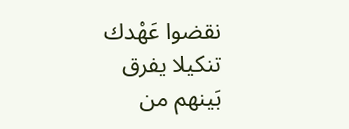نقضوا عَهْدك تنكيلا يفرق بَينهم من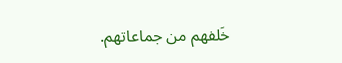خَلفهم من جماعاتهم.